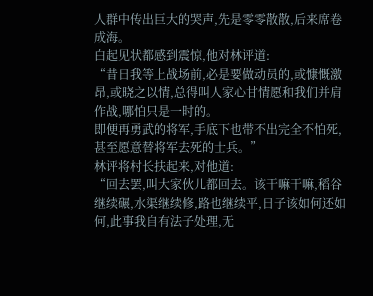人群中传出巨大的哭声,先是零零散散,后来席卷成海。
白起见状都感到震惊,他对林评道:
“昔日我等上战场前,必是要做动员的,或慷慨激昂,或晓之以情,总得叫人家心甘情愿和我们并肩作战,哪怕只是一时的。
即便再勇武的将军,手底下也带不出完全不怕死,甚至愿意替将军去死的士兵。”
林评将村长扶起来,对他道:
“回去罢,叫大家伙儿都回去。该干嘛干嘛,稻谷继续碾,水渠继续修,路也继续平,日子该如何还如何,此事我自有法子处理,无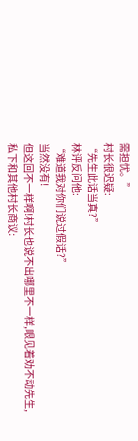需担忧。”
村长很迟疑:
“先生此话当真?”
林评反问他:
“难道我对你们说过假话?”
当然没有!
但这回不一样啊!村长也说不出哪里不一样,眼见着劝不动先生,私下和其他村长商议: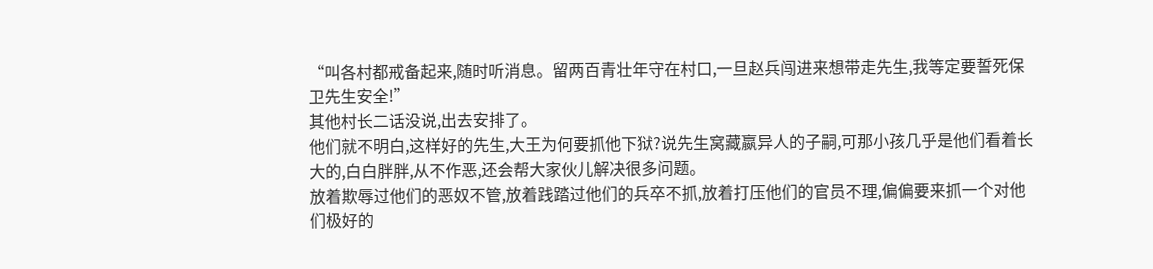“叫各村都戒备起来,随时听消息。留两百青壮年守在村口,一旦赵兵闯进来想带走先生,我等定要誓死保卫先生安全!”
其他村长二话没说,出去安排了。
他们就不明白,这样好的先生,大王为何要抓他下狱?说先生窝藏嬴异人的子嗣,可那小孩几乎是他们看着长大的,白白胖胖,从不作恶,还会帮大家伙儿解决很多问题。
放着欺辱过他们的恶奴不管,放着践踏过他们的兵卒不抓,放着打压他们的官员不理,偏偏要来抓一个对他们极好的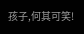孩子,何其可笑!